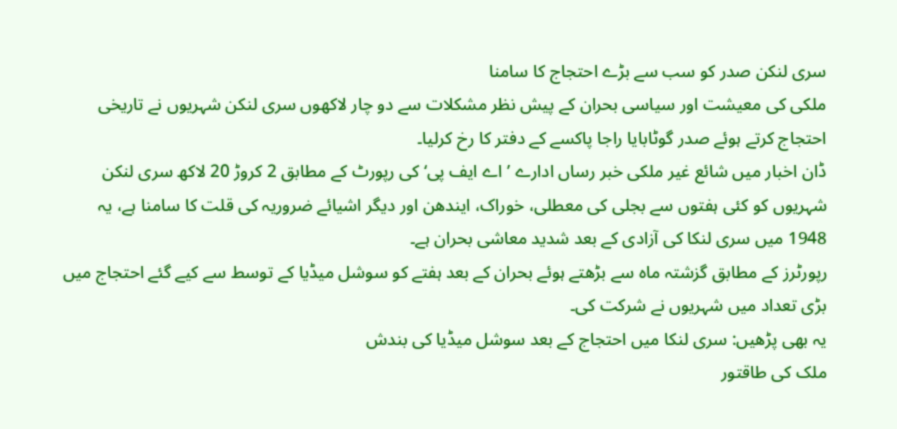سری لنکن صدر کو سب سے بڑے احتجاج کا سامنا
ملکی کی معیشت اور سیاسی بحران کے پیش نظر مشکلات سے دو چار لاکھوں سری لنکن شہریوں نے تاریخی احتجاج کرتے ہوئے صدر گوٹابایا راجا پاکسے کے دفتر کا رخ کرلیا۔
ڈان اخبار میں شائع غیر ملکی خبر رساں ادارے ’اے ایف پی‘ کی رپورٹ کے مطابق 2 کروڑ 20 لاکھ سری لنکن شہریوں کو کئی ہفتوں سے بجلی کی معطلی، خوراک، ایندھن اور دیگر اشیائے ضروریہ کی قلت کا سامنا ہے، یہ 1948 میں سری لنکا کی آزادی کے بعد شدید معاشی بحران ہے۔
رپورٹرز کے مطابق گزشتہ ماہ سے بڑھتے ہوئے بحران کے بعد ہفتے کو سوشل میڈیا کے توسط سے کیے گئے احتجاج میں بڑی تعداد میں شہریوں نے شرکت کی۔
یہ بھی پڑھیں: سری لنکا میں احتجاج کے بعد سوشل میڈیا کی بندش
ملک کی طاقتور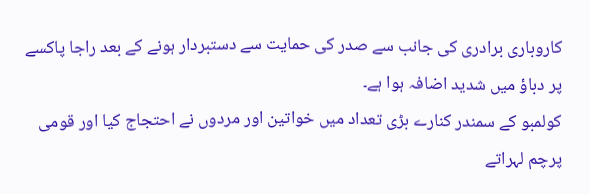کاروباری برادری کی جانب سے صدر کی حمایت سے دستبردار ہونے کے بعد راجا پاکسے پر دباؤ میں شدید اضافہ ہوا ہے۔
کولمبو کے سمندر کنارے بڑی تعداد میں خواتین اور مردوں نے احتجاج کیا اور قومی پرچم لہراتے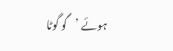ہوئے ’گو گوٹا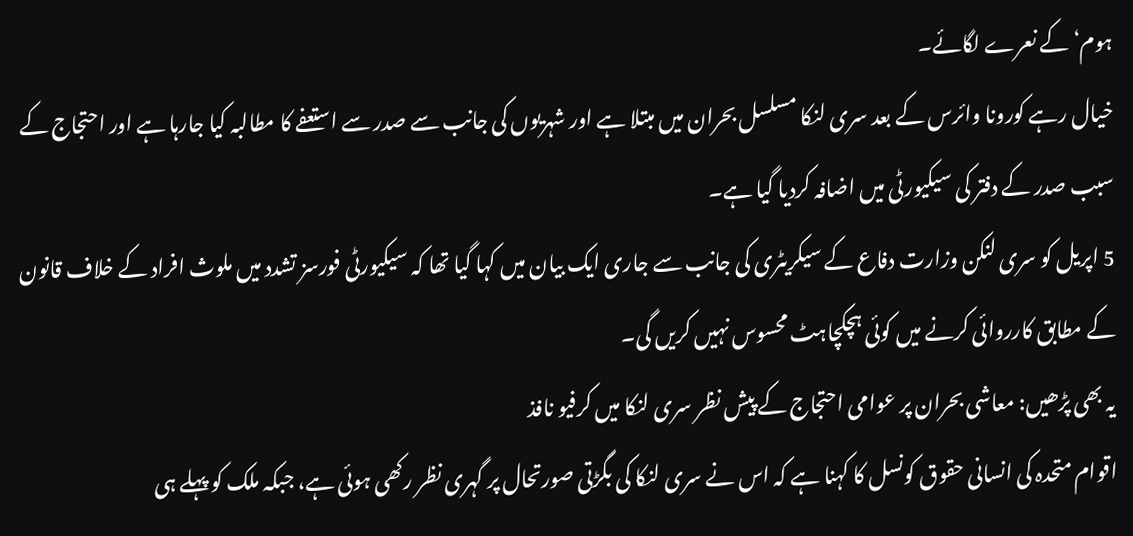ہوم‘ کے نعرے لگائے۔
خیال رہے کورونا وائرس کے بعد سری لنکا مسلسل بحران میں مبتلا ہے اور شہریوں کی جانب سے صدر سے استعفے کا مطالبہ کیا جارہا ہے اور احتجاج کے سبب صدر کے دفتر کی سیکیورٹی میں اضافہ کردیا گیا ہے۔
5 اپریل کو سری لنکن وزارت دفاع کے سیکریٹری کی جانب سے جاری ایک بیان میں کہا گیا تھا کہ سیکیورٹی فورسز تشدد میں ملوث افراد کے خلاف قانون کے مطابق کارروائی کرنے میں کوئی ہچکچاہٹ محسوس نہیں کریں گی۔
یہ بھی پڑھیں: معاشی بحران پر عوامی احتجاج کے پیش نظر سری لنکا میں کرفیو نافذ
اقوام متحدہ کی انسانی حقوق کونسل کا کہنا ہے کہ اس نے سری لنکا کی بگڑتی صورتحال پر گہری نظر رکھی ہوئی ہے، جبکہ ملک کو پہلے ہی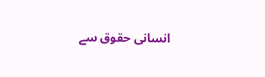انسانی حقوق سے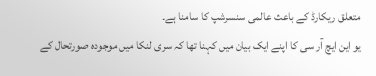متعلق ریکارڈ کے باعث عالمی سنسرشپ کا سامنا ہے۔
یو این ایچ آر سی کا اپنے ایک بیان میں کہنا تھا کہ سری لنکا میں موجودہ صورتحال کے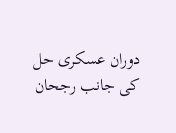دوران عسکری حل کی جانب رجحان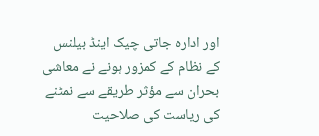اور ادارہ جاتی چیک اینڈ بیلنس کے نظام کے کمزور ہونے نے معاشی بحران سے مؤثر طریقے سے نمٹنے کی ریاست کی صلاحیت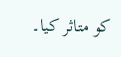کو متاثر کیا۔